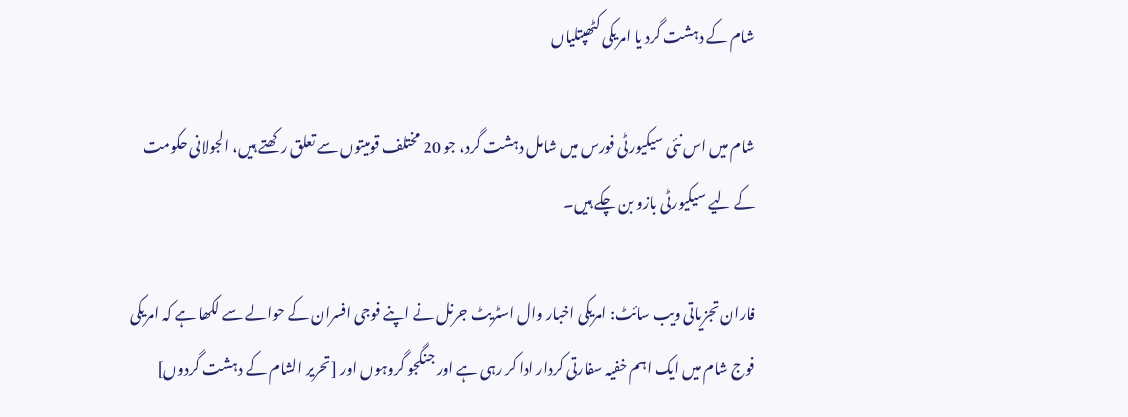شام کے دہشت گرد یا امریکی کٹھپتلیاں

شام میں اس نئی سیکیورٹی فورس میں شامل دہشت گرد، جو 20 مختلف قومیتوں سے تعلق رکھتے ہیں، الجولانی حکومت کے لیے سیکیورٹی بازو بن چکے ہیں۔

فاران تجزیاتی ویب سائٹ: امریکی اخبار وال اسٹریٹ جرنل نے اپنے فوجی افسران کے حوالے سے لکھا ہے کہ امریکی فوج شام میں ایک اہم خفیہ سفارتی کردار ادا کر رہی ہے اور جنگجو گروہوں اور [تحریر الشام کے دہشت گردوں]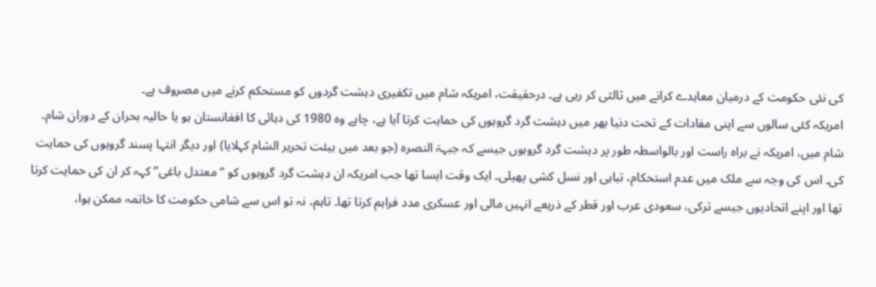کی نئی حکومت کے درمیان معاہدے کرانے میں ثالثی کر رہی ہے۔ درحقیقت، امریکہ شام میں تکفیری دہشت گردوں کو مستحکم کرنے میں مصروف ہے۔
امریکہ کئی سالوں سے اپنی مفادات کے تحت دنیا بھر میں دہشت گرد گروہوں کی حمایت کرتا آیا ہے، چاہے وہ 1980 کی دہائی کا افغانستان ہو یا حالیہ بحران کے دوران شام۔ شام میں، امریکہ نے براہ راست اور بالواسطہ طور پر دہشت گرد گروہوں جیسے کہ جبہۃ النصرہ (جو بعد میں ہیئت تحریر الشام کہلایا) اور دیگر انتہا پسند گروہوں کی حمایت کی۔ اس کی وجہ سے ملک میں عدم استحکام، تباہی اور نسل کشی پھیلی۔ ایک وقت ایسا تھا جب امریکہ ان دہشت گرد گروہوں کو “معتدل باغی” کہہ کر ان کی حمایت کرتا تھا اور اپنے اتحادیوں جیسے ترکی، سعودی عرب اور قطر کے ذریعے انہیں مالی اور عسکری مدد فراہم کرتا تھا۔ تاہم، نہ تو اس سے شامی حکومت کا خاتمہ ممکن ہوا،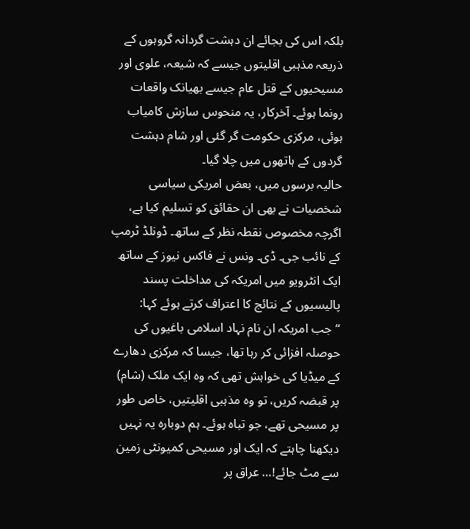بلکہ اس کی بجائے ان دہشت گردانہ گروہوں کے ذریعہ مذہبی اقلیتوں جیسے کہ شیعہ، علوی اور مسیحیوں کے قتل عام جیسے بھیانک واقعات رونما ہوئے۔ آخرکار، یہ منحوس سازش کامیاب ہوئی، مرکزی حکومت گر گئی اور شام دہشت گردوں کے ہاتھوں میں چلا گیا۔
حالیہ برسوں میں، بعض امریکی سیاسی شخصیات نے بھی ان حقائق کو تسلیم کیا ہے، اگرچہ مخصوص نقطہ نظر کے ساتھ۔ ڈونلڈ ٹرمپ کے نائب جی۔ ڈی۔ ونس نے فاکس نیوز کے ساتھ ایک انٹرویو میں امریکہ کی مداخلت پسند پالیسیوں کے نتائج کا اعتراف کرتے ہوئے کہا:
“جب امریکہ ان نام نہاد اسلامی باغیوں کی حوصلہ افزائی کر رہا تھا، جیسا کہ مرکزی دھارے کے میڈیا کی خواہش تھی کہ وہ ایک ملک (شام) پر قبضہ کریں، تو وہ مذہبی اقلیتیں، خاص طور پر مسیحی تھے، جو تباہ ہوئے۔ ہم دوبارہ یہ نہیں دیکھنا چاہتے کہ ایک اور مسیحی کمیونٹی زمین سے مٹ جائے!… عراق پر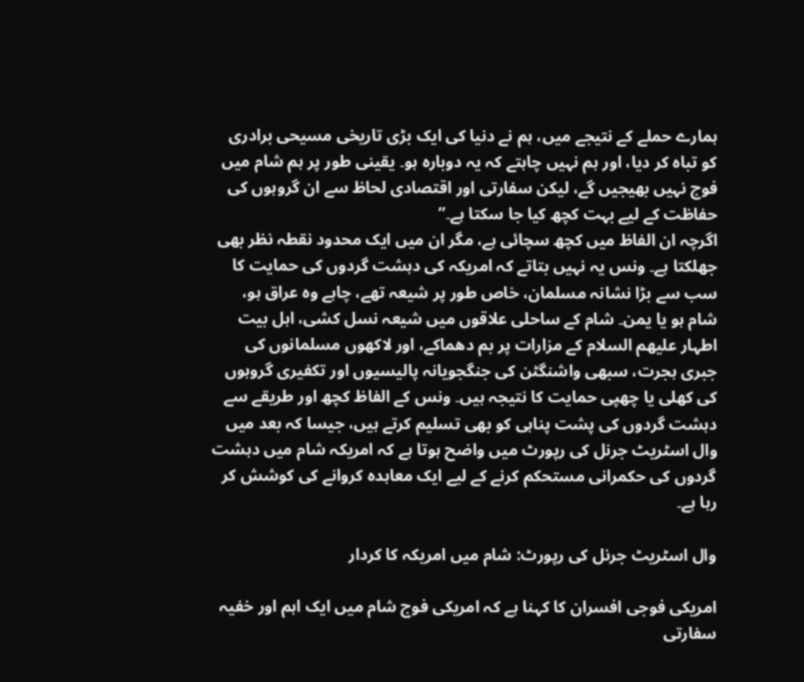ہمارے حملے کے نتیجے میں، ہم نے دنیا کی ایک بڑی تاریخی مسیحی برادری کو تباہ کر دیا، اور ہم نہیں چاہتے کہ یہ دوبارہ ہو۔ یقینی طور پر ہم شام میں فوج نہیں بھیجیں گے، لیکن سفارتی اور اقتصادی لحاظ سے ان گروہوں کی حفاظت کے لیے بہت کچھ کیا جا سکتا ہے۔”
اگرچہ ان الفاظ میں کچھ سچائی ہے، مگر ان میں ایک محدود نقطہ نظر بھی جھلکتا ہے۔ ونس یہ نہیں بتاتے کہ امریکہ کی دہشت گردوں کی حمایت کا سب سے بڑا نشانہ مسلمان، خاص طور پر شیعہ تھے، چاہے وہ عراق ہو، شام ہو یا یمن۔ شام کے ساحلی علاقوں میں شیعہ نسل کشی، اہل بیت اطہار علیھم السلام کے مزارات پر بم دھماکے، اور لاکھوں مسلمانوں کی جبری ہجرت، سبھی واشنگٹن کی جنگجویانہ پالیسیوں اور تکفیری گروہوں کی کھلی یا چھپی حمایت کا نتیجہ ہیں۔ ونس کے الفاظ کچھ اور طریقے سے دہشت گردوں کی پشت پناہی کو بھی تسلیم کرتے ہیں، جیسا کہ بعد میں وال اسٹریٹ جرنل کی رپورٹ میں واضح ہوتا ہے کہ امریکہ شام میں دہشت گردوں کی حکمرانی مستحکم کرنے کے لیے ایک معاہدہ کروانے کی کوشش کر رہا ہے۔

وال اسٹریٹ جرنل کی رپورٹ: شام میں امریکہ کا کردار

امریکی فوجی افسران کا کہنا ہے کہ امریکی فوج شام میں ایک اہم اور خفیہ سفارتی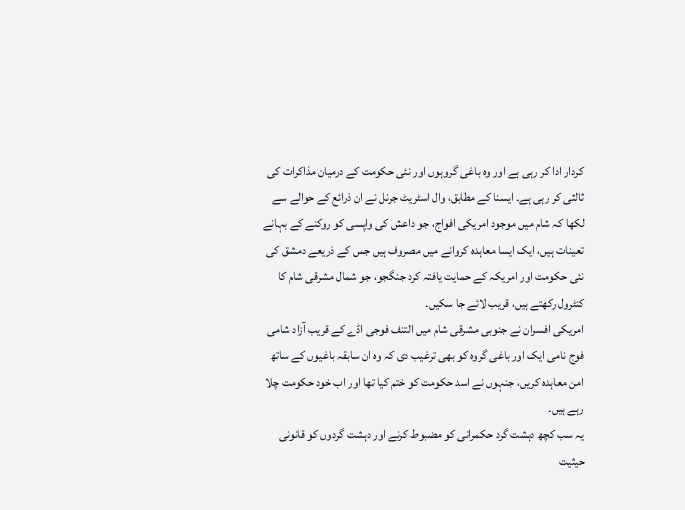کردار ادا کر رہی ہے اور وہ باغی گروہوں اور نئی حکومت کے درمیان مذاکرات کی ثالثی کر رہی ہے۔ ایسنا کے مطابق، وال اسٹریٹ جرنل نے ان ذرائع کے حوالے سے لکھا کہ شام میں موجود امریکی افواج، جو داعش کی واپسی کو روکنے کے بہانے تعینات ہیں، ایک ایسا معاہدہ کروانے میں مصروف ہیں جس کے ذریعے دمشق کی نئی حکومت اور امریکہ کے حمایت یافتہ کرد جنگجو، جو شمال مشرقی شام کا کنٹرول رکھتے ہیں، قریب لائے جا سکیں۔
امریکی افسران نے جنوبی مشرقی شام میں التنف فوجی اڈے کے قریب آزاد شامی فوج نامی ایک اور باغی گروہ کو بھی ترغیب دی کہ وہ ان سابقہ باغیوں کے ساتھ امن معاہدہ کریں، جنہوں نے اسد حکومت کو ختم کیا تھا اور اب خود حکومت چلا رہے ہیں۔
یہ سب کچھ دہشت گرد حکمرانی کو مضبوط کرنے اور دہشت گردوں کو قانونی حیثیت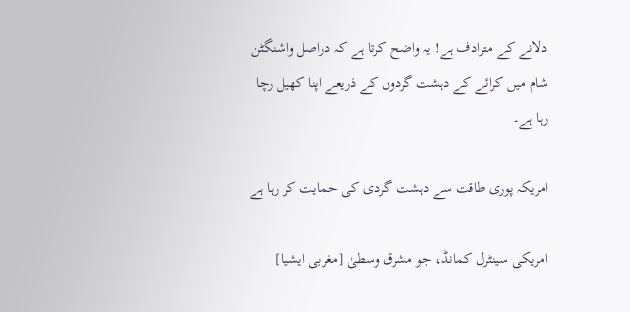دلانے کے مترادف ہے! یہ واضح کرتا ہے کہ دراصل واشنگٹن شام میں کرائے کے دہشت گردوں کے ذریعے اپنا کھیل رچا رہا ہے۔

امریکہ پوری طاقت سے دہشت گردی کی حمایت کر رہا ہے

امریکی سینٹرل کمانڈ، جو مشرق وسطیٰ [مغربی ایشیا]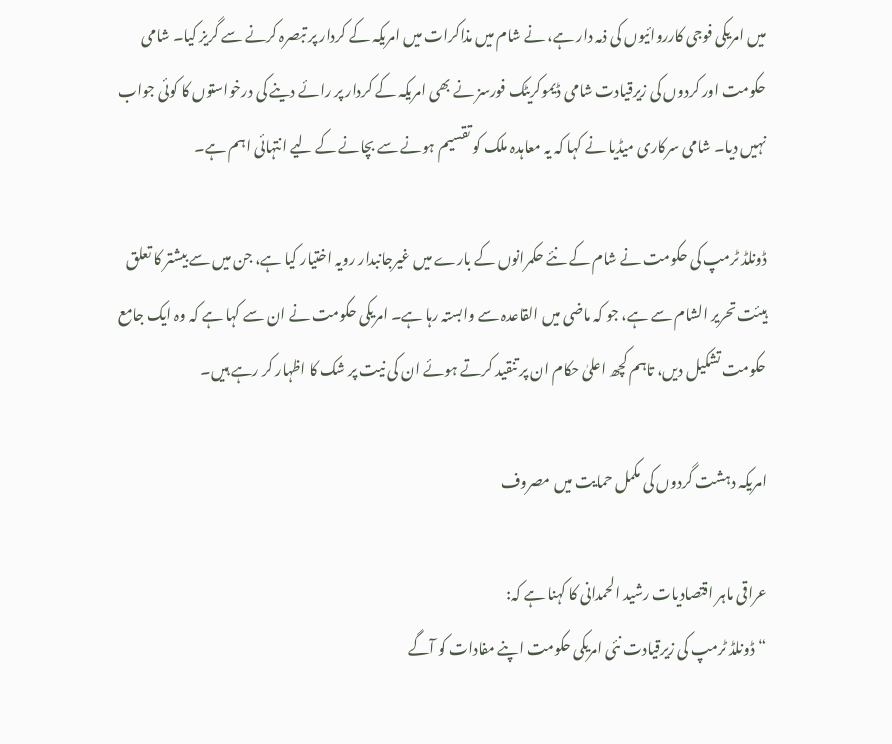میں امریکی فوجی کارروائیوں کی ذمہ دار ہے، نے شام میں مذاکرات میں امریکہ کے کردار پر تبصرہ کرنے سے گریز کیا۔ شامی حکومت اور کردوں کی زیرقیادت شامی ڈیموکریٹک فورسز نے بھی امریکہ کے کردار پر رائے دینے کی درخواستوں کا کوئی جواب نہیں دیا۔ شامی سرکاری میڈیا نے کہا کہ یہ معاہدہ ملک کو تقسیم ہونے سے بچانے کے لیے انتہائی اہم ہے۔

ڈونلڈ ٹرمپ کی حکومت نے شام کے نئے حکمرانوں کے بارے میں غیرجانبدار رویہ اختیار کیا ہے، جن میں سے بیشتر کا تعلق ہیئت تحریر الشام سے ہے، جو کہ ماضی میں القاعدہ سے وابستہ رہا ہے۔ امریکی حکومت نے ان سے کہا ہے کہ وہ ایک جامع حکومت تشکیل دیں، تاہم کچھ اعلیٰ حکام ان پر تنقید کرتے ہوئے ان کی نیت پر شک کا اظہار کر رہے ہیں۔

امریکہ دہشت گردوں کی مکمل حمایت میں مصروف

عراقی ماہر اقتصادیات رشید الحمدانی کا کہنا ہے کہ:
“ڈونلڈ ٹرمپ کی زیرقیادت نئی امریکی حکومت اپنے مفادات کو آگے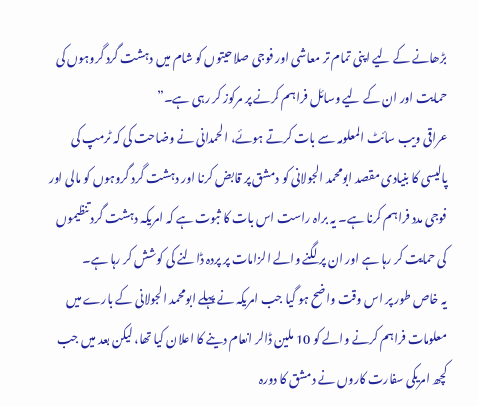بڑھانے کے لیے اپنی تمام تر معاشی اور فوجی صلاحیتوں کو شام میں دہشت گرد گروہوں کی حمایت اور ان کے لیے وسائل فراہم کرنے پر مرکوز کر رہی ہے۔”
عراقی ویب سائٹ المعلومہ سے بات کرتے ہوئے، الحمدانی نے وضاحت کی کہ ٹرمپ کی پالیسی کا بنیادی مقصد ابومحمد الجولانی کو دمشق پر قابض کرنا اور دہشت گرد گروہوں کو مالی اور فوجی مدد فراہم کرنا ہے۔ یہ براہ راست اس بات کا ثبوت ہے کہ امریکہ دہشت گرد تنظیموں کی حمایت کر رہا ہے اور ان پر لگنے والے الزامات پر پردہ ڈالنے کی کوشش کر رہا ہے۔
یہ خاص طور پر اس وقت واضح ہو گیا جب امریکہ نے پہلے ابومحمد الجولانی کے بارے میں معلومات فراہم کرنے والے کو 10 ملین ڈالر انعام دینے کا اعلان کیا تھا، لیکن بعد میں جب کچھ امریکی سفارت کاروں نے دمشق کا دورہ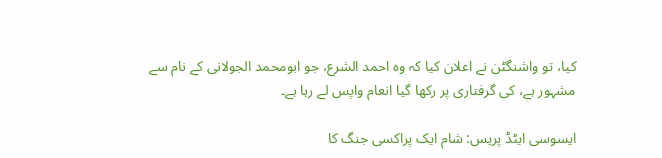کیا، تو واشنگٹن نے اعلان کیا کہ وہ احمد الشرع، جو ابومحمد الجولانی کے نام سے مشہور ہے، کی گرفتاری پر رکھا گیا انعام واپس لے رہا ہے۔

ایسوسی ایٹڈ پریس: شام ایک پراکسی جنگ کا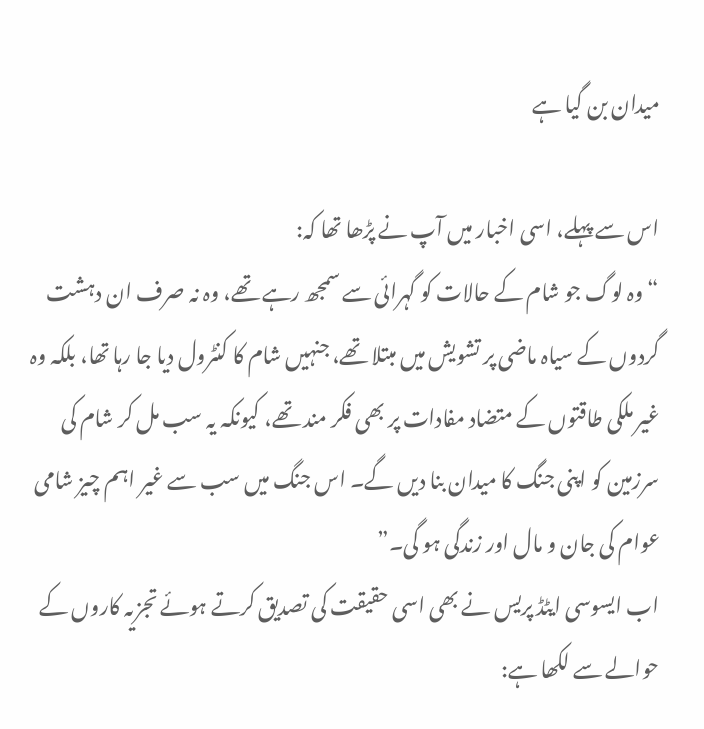میدان بن گیا ہے

اس سے پہلے، اسی اخبار میں آپ نے پڑھا تھا کہ:
“وہ لوگ جو شام کے حالات کو گہرائی سے سمجھ رہے تھے، وہ نہ صرف ان دہشت گردوں کے سیاہ ماضی پر تشویش میں مبتلا تھے، جنہیں شام کا کنٹرول دیا جا رہا تھا، بلکہ وہ غیر ملکی طاقتوں کے متضاد مفادات پر بھی فکر مند تھے، کیونکہ یہ سب مل کر شام کی سرزمین کو اپنی جنگ کا میدان بنا دیں گے۔ اس جنگ میں سب سے غیر اہم چیز شامی عوام کی جان و مال اور زندگی ہو گی۔”
اب ایسوسی ایٹڈ پریس نے بھی اسی حقیقت کی تصدیق کرتے ہوئے تجزیہ کاروں کے حوالے سے لکھا ہے: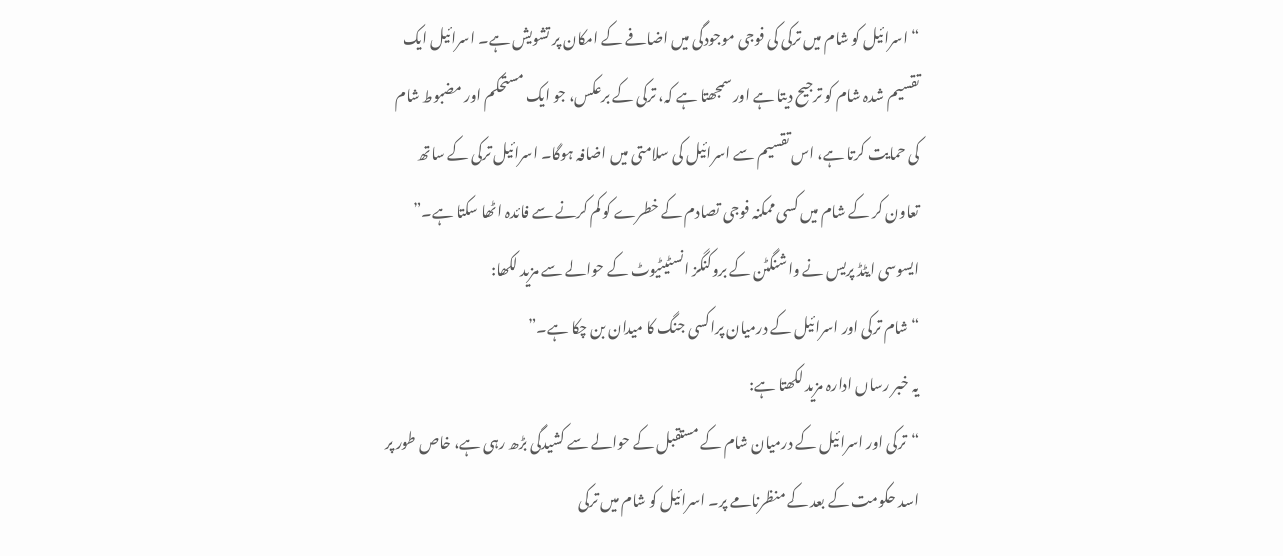“اسرائیل کو شام میں ترکی کی فوجی موجودگی میں اضافے کے امکان پر تشویش ہے۔ اسرائیل ایک تقسیم شدہ شام کو ترجیح دیتا ہے اور سمجھتا ہے کہ، ترکی کے برعکس، جو ایک مستحکم اور مضبوط شام کی حمایت کرتا ہے، اس تقسیم سے اسرائیل کی سلامتی میں اضافہ ہوگا۔ اسرائیل ترکی کے ساتھ تعاون کر کے شام میں کسی ممکنہ فوجی تصادم کے خطرے کو کم کرنے سے فائدہ اٹھا سکتا ہے۔”
ایسوسی ایٹڈ پریس نے واشنگٹن کے بروکنگز انسٹیٹیوٹ کے حوالے سے مزید لکھا:
“شام ترکی اور اسرائیل کے درمیان پراکسی جنگ کا میدان بن چکا ہے۔”
یہ خبر رساں ادارہ مزید لکھتا ہے:
“ترکی اور اسرائیل کے درمیان شام کے مستقبل کے حوالے سے کشیدگی بڑھ رہی ہے، خاص طور پر اسد حکومت کے بعد کے منظرنامے پر۔ اسرائیل کو شام میں ترکی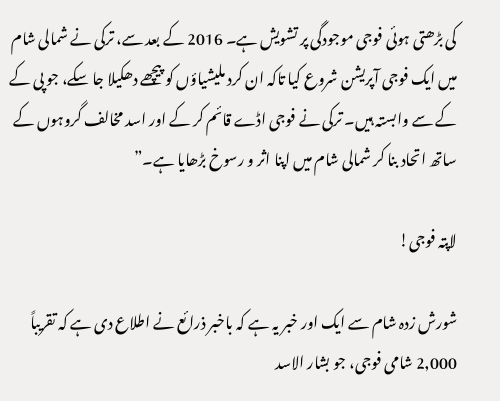کی بڑھتی ہوئی فوجی موجودگی پر تشویش ہے۔ 2016 کے بعد سے، ترکی نے شمالی شام میں ایک فوجی آپریشن شروع کیا تاکہ ان کرد ملیشیاؤں کو پیچھے دھکیلا جا سکے، جو پی کے کے سے وابستہ ہیں۔ ترکی نے فوجی اڈے قائم کر کے اور اسد مخالف گروہوں کے ساتھ اتحاد بنا کر شمالی شام میں اپنا اثر و رسوخ بڑھایا ہے۔”

لاپتہ فوجی!

شورش زدہ شام سے ایک اور خبر یہ ہے کہ باخبر ذرائع نے اطلاع دی ہے کہ تقریباً 2,000 شامی فوجی، جو بشار الاسد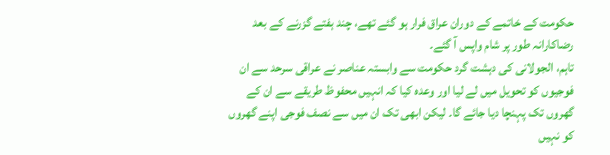حکومت کے خاتمے کے دوران عراق فرار ہو گئے تھے، چند ہفتے گزرنے کے بعد رضاکارانہ طور پر شام واپس آ گئے۔
تاہم، الجولانی کی دہشت گرد حکومت سے وابستہ عناصر نے عراقی سرحد سے ان فوجیوں کو تحویل میں لے لیا اور وعدہ کیا کہ انہیں محفوظ طریقے سے ان کے گھروں تک پہنچا دیا جائے گا۔ لیکن ابھی تک ان میں سے نصف فوجی اپنے گھروں کو نہیں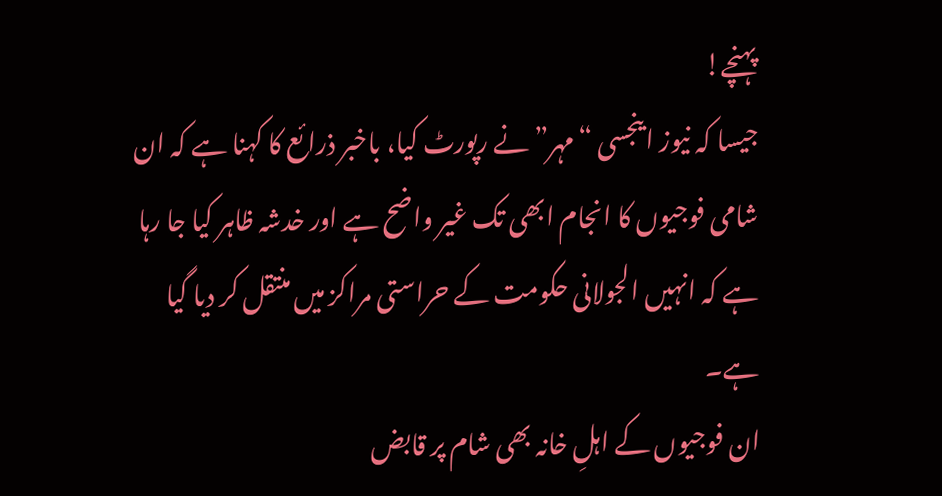پہنچے!
جیسا کہ نیوز اینجسی “مہر” نے رپورٹ کیا، باخبر ذرائع کا کہنا ہے کہ ان شامی فوجیوں کا انجام ابھی تک غیر واضح ہے اور خدشہ ظاہر کیا جا رہا ہے کہ انہیں الجولانی حکومت کے حراستی مراکز میں منتقل کر دیا گیا ہے۔
ان فوجیوں کے اہلِ خانہ بھی شام پر قابض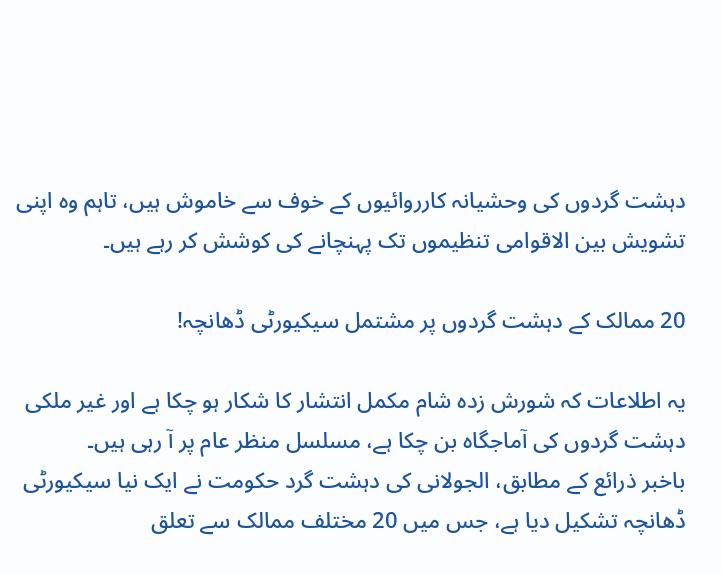دہشت گردوں کی وحشیانہ کارروائیوں کے خوف سے خاموش ہیں، تاہم وہ اپنی تشویش بین الاقوامی تنظیموں تک پہنچانے کی کوشش کر رہے ہیں۔

20 ممالک کے دہشت گردوں پر مشتمل سیکیورٹی ڈھانچہ!

یہ اطلاعات کہ شورش زدہ شام مکمل انتشار کا شکار ہو چکا ہے اور غیر ملکی دہشت گردوں کی آماجگاہ بن چکا ہے، مسلسل منظر عام پر آ رہی ہیں۔
باخبر ذرائع کے مطابق، الجولانی کی دہشت گرد حکومت نے ایک نیا سیکیورٹی ڈھانچہ تشکیل دیا ہے، جس میں 20 مختلف ممالک سے تعلق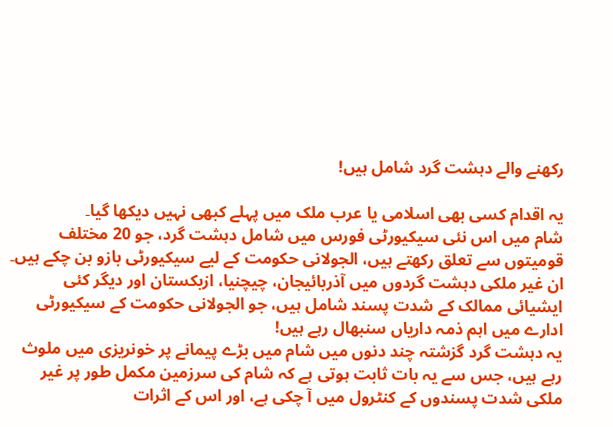رکھنے والے دہشت گرد شامل ہیں!

یہ اقدام کسی بھی اسلامی یا عرب ملک میں پہلے کبھی نہیں دیکھا گیا۔
شام میں اس نئی سیکیورٹی فورس میں شامل دہشت گرد، جو 20 مختلف قومیتوں سے تعلق رکھتے ہیں، الجولانی حکومت کے لیے سیکیورٹی بازو بن چکے ہیں۔
ان غیر ملکی دہشت گردوں میں آذربائیجان، چیچنیا، ازبکستان اور دیگر کئی ایشیائی ممالک کے شدت پسند شامل ہیں، جو الجولانی حکومت کے سیکیورٹی ادارے میں اہم ذمہ داریاں سنبھال رہے ہیں!
یہ دہشت گرد گزشتہ چند دنوں میں شام میں بڑے پیمانے پر خونریزی میں ملوث رہے ہیں، جس سے یہ بات ثابت ہوتی ہے کہ شام کی سرزمین مکمل طور پر غیر ملکی شدت پسندوں کے کنٹرول میں آ چکی ہے، اور اس کے اثرات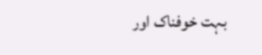بہت خوفناک اور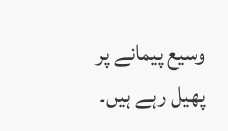وسیع پیمانے پر پھیل رہے ہیں۔